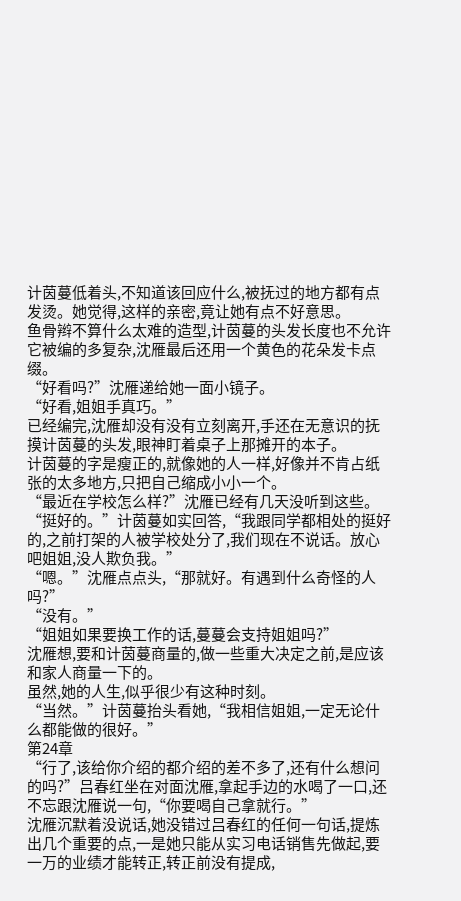计茵蔓低着头,不知道该回应什么,被抚过的地方都有点发烫。她觉得,这样的亲密,竟让她有点不好意思。
鱼骨辫不算什么太难的造型,计茵蔓的头发长度也不允许它被编的多复杂,沈雁最后还用一个黄色的花朵发卡点缀。
“好看吗?”沈雁递给她一面小镜子。
“好看,姐姐手真巧。”
已经编完,沈雁却没有没有立刻离开,手还在无意识的抚摸计茵蔓的头发,眼神盯着桌子上那摊开的本子。
计茵蔓的字是瘦正的,就像她的人一样,好像并不肯占纸张的太多地方,只把自己缩成小小一个。
“最近在学校怎么样?”沈雁已经有几天没听到这些。
“挺好的。”计茵蔓如实回答,“我跟同学都相处的挺好的,之前打架的人被学校处分了,我们现在不说话。放心吧姐姐,没人欺负我。”
“嗯。”沈雁点点头,“那就好。有遇到什么奇怪的人吗?”
“没有。”
“姐姐如果要换工作的话,蔓蔓会支持姐姐吗?”
沈雁想,要和计茵蔓商量的,做一些重大决定之前,是应该和家人商量一下的。
虽然,她的人生,似乎很少有这种时刻。
“当然。”计茵蔓抬头看她,“我相信姐姐,一定无论什么都能做的很好。”
第24章
“行了,该给你介绍的都介绍的差不多了,还有什么想问的吗?”吕春红坐在对面沈雁,拿起手边的水喝了一口,还不忘跟沈雁说一句,“你要喝自己拿就行。”
沈雁沉默着没说话,她没错过吕春红的任何一句话,提炼出几个重要的点,一是她只能从实习电话销售先做起,要一万的业绩才能转正,转正前没有提成,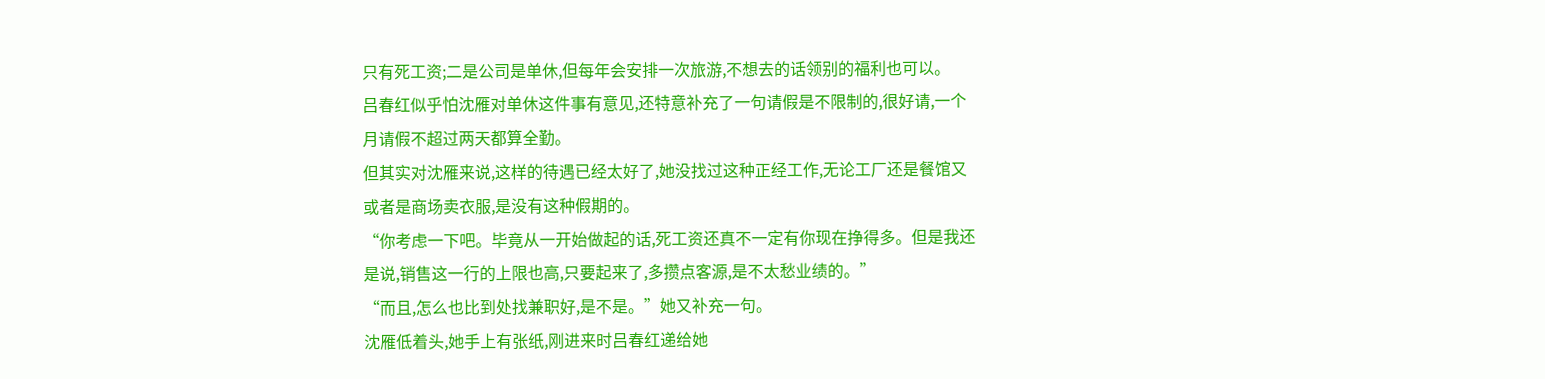只有死工资;二是公司是单休,但每年会安排一次旅游,不想去的话领别的福利也可以。
吕春红似乎怕沈雁对单休这件事有意见,还特意补充了一句请假是不限制的,很好请,一个月请假不超过两天都算全勤。
但其实对沈雁来说,这样的待遇已经太好了,她没找过这种正经工作,无论工厂还是餐馆又或者是商场卖衣服,是没有这种假期的。
“你考虑一下吧。毕竟从一开始做起的话,死工资还真不一定有你现在挣得多。但是我还是说,销售这一行的上限也高,只要起来了,多攒点客源,是不太愁业绩的。”
“而且,怎么也比到处找兼职好,是不是。”她又补充一句。
沈雁低着头,她手上有张纸,刚进来时吕春红递给她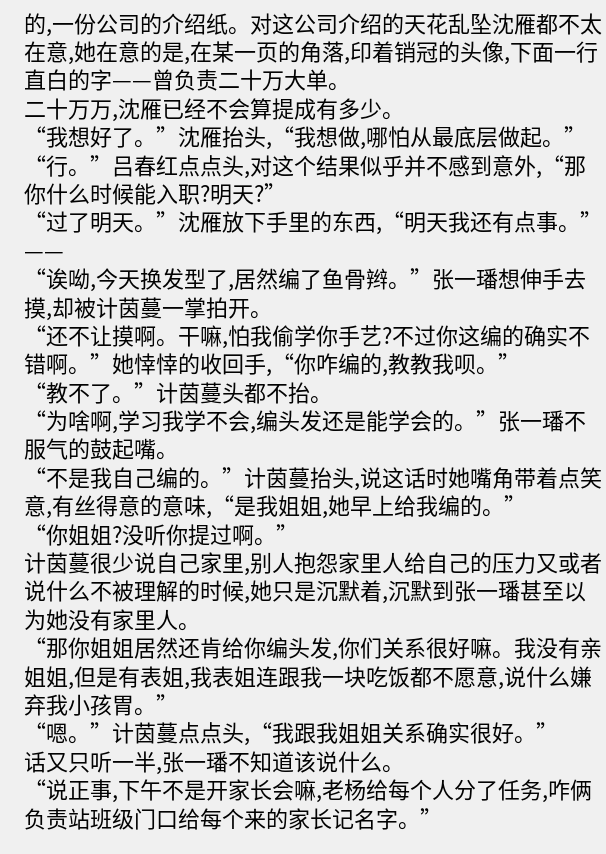的,一份公司的介绍纸。对这公司介绍的天花乱坠沈雁都不太在意,她在意的是,在某一页的角落,印着销冠的头像,下面一行直白的字——曾负责二十万大单。
二十万万,沈雁已经不会算提成有多少。
“我想好了。”沈雁抬头,“我想做,哪怕从最底层做起。”
“行。”吕春红点点头,对这个结果似乎并不感到意外,“那你什么时候能入职?明天?”
“过了明天。”沈雁放下手里的东西,“明天我还有点事。”
——
“诶呦,今天换发型了,居然编了鱼骨辫。”张一璠想伸手去摸,却被计茵蔓一掌拍开。
“还不让摸啊。干嘛,怕我偷学你手艺?不过你这编的确实不错啊。”她悻悻的收回手,“你咋编的,教教我呗。”
“教不了。”计茵蔓头都不抬。
“为啥啊,学习我学不会,编头发还是能学会的。”张一璠不服气的鼓起嘴。
“不是我自己编的。”计茵蔓抬头,说这话时她嘴角带着点笑意,有丝得意的意味,“是我姐姐,她早上给我编的。”
“你姐姐?没听你提过啊。”
计茵蔓很少说自己家里,别人抱怨家里人给自己的压力又或者说什么不被理解的时候,她只是沉默着,沉默到张一璠甚至以为她没有家里人。
“那你姐姐居然还肯给你编头发,你们关系很好嘛。我没有亲姐姐,但是有表姐,我表姐连跟我一块吃饭都不愿意,说什么嫌弃我小孩胃。”
“嗯。”计茵蔓点点头,“我跟我姐姐关系确实很好。”
话又只听一半,张一璠不知道该说什么。
“说正事,下午不是开家长会嘛,老杨给每个人分了任务,咋俩负责站班级门口给每个来的家长记名字。”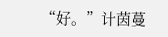“好。”计茵蔓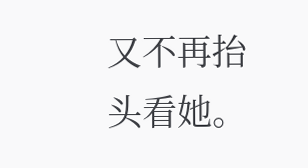又不再抬头看她。